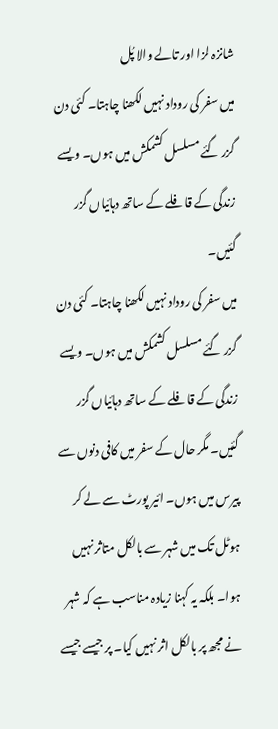شانزہ لزا اور تالے والا پُل
میں سفر کی روداد نہیں لکھنا چاہتا۔ کئی دن گزر گئے مسلسل کشمکش میں ہوں۔ ویسے زندگی کے قافلے کے ساتھ دہائیاں گزر گئیں۔
میں سفر کی روداد نہیں لکھنا چاہتا۔ کئی دن گزر گئے مسلسل کشمکش میں ہوں۔ ویسے زندگی کے قافلے کے ساتھ دہائیاں گزر گئیں۔ مگر حال کے سفر میں کافی دنوں سے پیرس میں ہوں۔ ائیر پورٹ سے لے کر ہوٹل تک میں شہر سے بالکل متاثر نہیں ہوا۔ بلکہ یہ کہنا زیادہ مناسب ہے کہ شہر نے مجھ پر بالکل اثر نہیں کیا۔ پر جیسے جیسے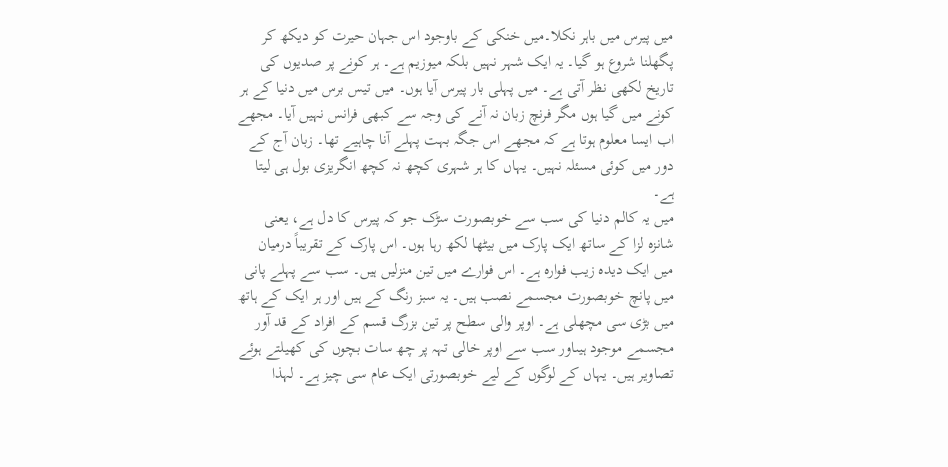میں پیرس میں باہر نکلا۔میں خنکی کے باوجود اس جہان حیرت کو دیکھ کر پگھلنا شروع ہو گیا۔ یہ ایک شہر نہیں بلکہ میوزیم ہے۔ ہر کونے پر صدیوں کی تاریخ لکھی نظر آتی ہے۔ میں پہلی بار پیرس آیا ہوں۔ میں تیس برس میں دنیا کے ہر کونے میں گیا ہوں مگر فرنچ زبان نہ آنے کی وجہ سے کبھی فرانس نہیں آیا۔ مجھے اب ایسا معلوم ہوتا ہے کہ مجھے اس جگہ بہت پہلے آنا چاہیے تھا۔ زبان آج کے دور میں کوئی مسئلہ نہیں۔ یہاں کا ہر شہری کچھ نہ کچھ انگریزی بول ہی لیتا ہے۔
میں یہ کالم دنیا کی سب سے خوبصورت سڑک جو کہ پیرس کا دل ہے، یعنی شانزہ لزا کے ساتھ ایک پارک میں بیٹھا لکھ رہا ہوں۔ اس پارک کے تقریباً درمیان میں ایک دیدہ زیب فوارہ ہے۔ اس فوارے میں تین منزلیں ہیں۔ سب سے پہلے پانی میں پانچ خوبصورت مجسمے نصب ہیں۔ یہ سبز رنگ کے ہیں اور ہر ایک کے ہاتھ میں بڑی سی مچھلی ہے۔ اوپر والی سطح پر تین بزرگ قسم کے افراد کے قد آور مجسمے موجود ہیںاور سب سے اوپر خالی تہہ پر چھ سات بچوں کی کھیلتے ہوئے تصاویر ہیں۔ یہاں کے لوگوں کے لیے خوبصورتی ایک عام سی چیز ہے۔ لہذا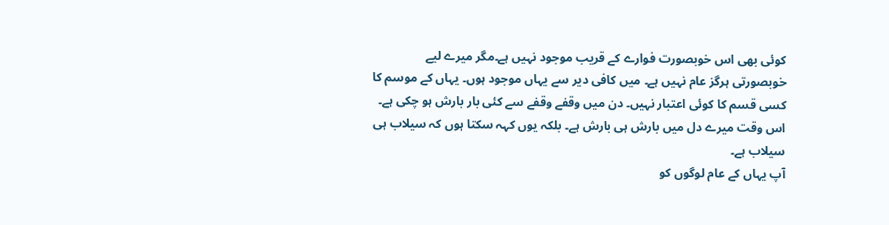کوئی بھی اس خوبصورت فوارے کے قریب موجود نہیں ہے۔مگر میرے لیے خوبصورتی ہرگز عام نہیں ہے۔ میں کافی دیر سے یہاں موجود ہوں۔ یہاں کے موسم کا کسی قسم کا کوئی اعتبار نہیں۔ دن میں وقفے وقفے سے کئی بار بارش ہو چکی ہے۔ اس وقت میرے دل میں بارش ہی بارش ہے۔ بلکہ یوں کہہ سکتا ہوں کہ سیلاب ہی سیلاب ہے۔
آپ یہاں کے عام لوگوں کو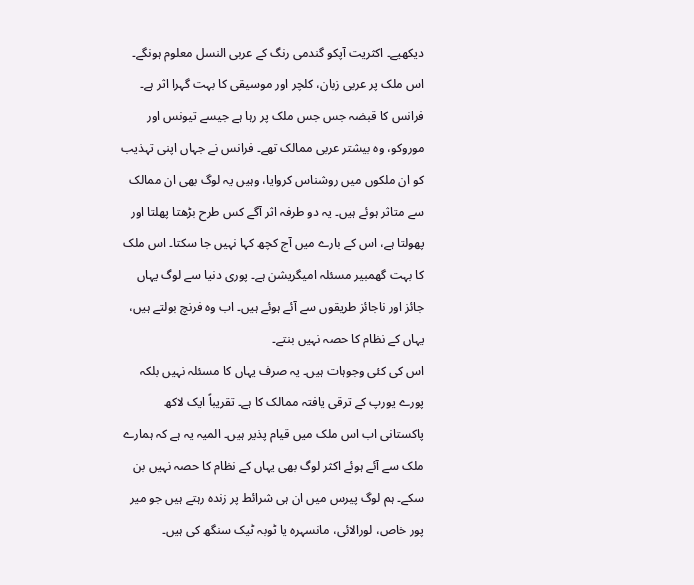دیکھیے۔ اکثریت آپکو گندمی رنگ کے عربی النسل معلوم ہونگے۔ اس ملک پر عربی زبان، کلچر اور موسیقی کا بہت گہرا اثر ہے۔ فرانس کا قبضہ جس جس ملک پر رہا ہے جیسے تیونس اور موروکو، وہ بیشتر عربی ممالک تھے۔ فرانس نے جہاں اپنی تہذیب کو ان ملکوں میں روشناس کروایا، وہیں یہ لوگ بھی ان ممالک سے متاثر ہوئے ہیں۔ یہ دو طرفہ اثر آگے کس طرح بڑھتا پھلتا اور پھولتا ہے، اس کے بارے میں آج کچھ کہا نہیں جا سکتا۔ اس ملک کا بہت گھمبیر مسئلہ امیگریشن ہے۔ پوری دنیا سے لوگ یہاں جائز اور ناجائز طریقوں سے آئے ہوئے ہیں۔ اب وہ فرنچ بولتے ہیں، یہاں کے نظام کا حصہ نہیں بنتے۔
اس کی کئی وجوہات ہیں۔ یہ صرف یہاں کا مسئلہ نہیں بلکہ پورے یورپ کے ترقی یافتہ ممالک کا ہے۔ تقریباً ایک لاکھ پاکستانی اب اس ملک میں قیام پذیر ہیں۔ المیہ یہ ہے کہ ہمارے ملک سے آئے ہوئے اکثر لوگ بھی یہاں کے نظام کا حصہ نہیں بن سکے۔ ہم لوگ پیرس میں ان ہی شرائط پر زندہ رہتے ہیں جو میر پور خاص، لورالائی، مانسہرہ یا ٹوبہ ٹیک سنگھ کی ہیں۔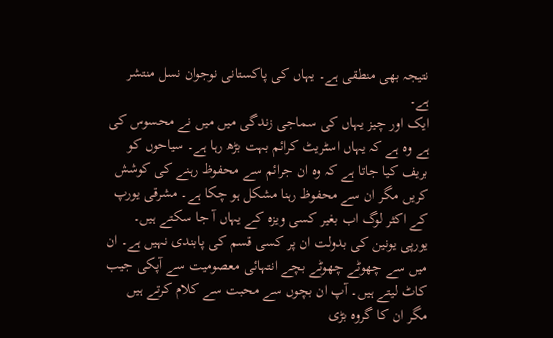نتیجہ بھی منطقی ہے۔ یہاں کی پاکستانی نوجوان نسل منتشر ہے۔
ایک اور چیز یہاں کی سماجی زندگی میں میں نے محسوس کی ہے وہ ہے کہ یہاں اسٹریٹ کرائم بہت بڑھ رہا ہے۔ سیاحوں کو بریف کیا جاتا ہے کہ وہ ان جرائم سے محفوظ رہنے کی کوشش کریں مگر ان سے محفوظ رہنا مشکل ہو چکا ہے۔ مشرقی یورپ کے اکثر لوگ اب بغیر کسی ویزہ کے یہاں آ جا سکتے ہیں۔ یورپی یونین کی بدولت ان پر کسی قسم کی پابندی نہیں ہے۔ ان میں سے چھوٹے چھوٹے بچے انتہائی معصومیت سے آپکی جیب کاٹ لیتے ہیں۔ آپ ان بچوں سے محبت سے کلام کرتے ہیں مگر ان کا گروہ بڑی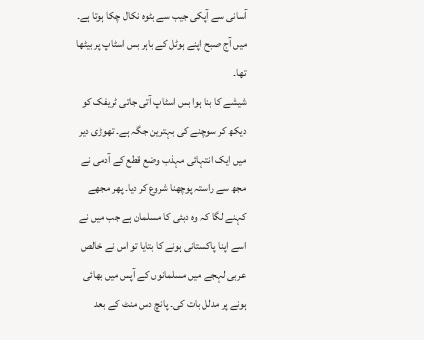آسانی سے آپکی جیب سے بٹوہ نکال چکا ہوتا ہے۔ میں آج صبح اپنے ہوٹل کے باہر بس اسٹاپ پر بیٹھا تھا۔
شیشے کا بنا ہوا بس اسٹاپ آتی جاتی ٹریفک کو دیکھ کر سوچنے کی بہترین جگہ ہے۔ تھوڑی دیر میں ایک انتہائی مہذب وضع قطع کے آدمی نے مجھ سے راستہ پوچھنا شروع کر دیا۔ پھر مجھے کہنے لگا کہ وہ دبئی کا مسلمان ہے جب میں نے اسے اپنا پاکستانی ہونے کا بتایا تو اس نے خالص عربی لہجے میں مسلمانوں کے آپس میں بھائی ہونے پر مدلل بات کی۔ پانچ دس منٹ کے بعد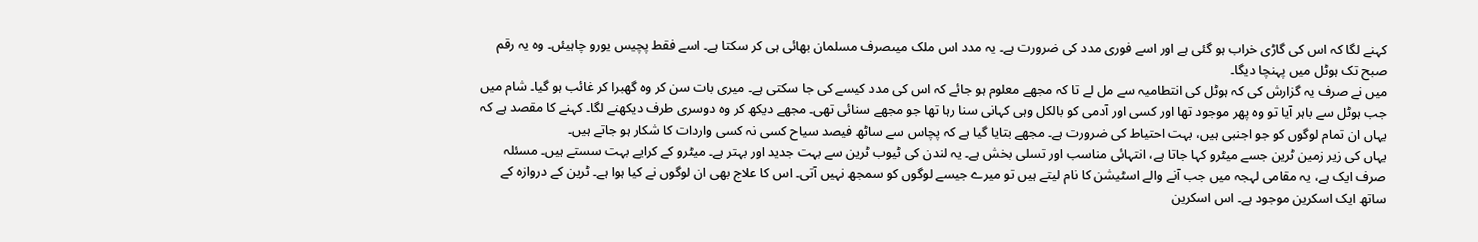کہنے لگا کہ اس کی گاڑی خراب ہو گئی ہے اور اسے فوری مدد کی ضرورت ہے۔ یہ مدد اس ملک میںصرف مسلمان بھائی ہی کر سکتا ہے۔ اسے فقط پچیس یورو چاہیئں۔ وہ یہ رقم صبح تک ہوٹل میں پہنچا دیگا۔
میں نے صرف یہ گزارش کی کہ ہوٹل کی انتطامیہ سے مل لے تا کہ مجھے معلوم ہو جائے کہ اس کی مدد کیسے کی جا سکتی ہے۔ میری بات سن کر وہ گھبرا کر غائب ہو گیا۔ شام میں جب ہوٹل سے باہر آیا تو وہ پھر موجود تھا اور کسی اور آدمی کو بالکل وہی کہانی سنا رہا تھا جو مجھے سنائی تھی۔ مجھے دیکھ کر وہ دوسری طرف دیکھنے لگا۔ کہنے کا مقصد ہے کہ یہاں ان تمام لوگوں کو جو اجنبی ہیں، بہت احتیاط کی ضرورت ہے۔ مجھے بتایا گیا ہے کہ پچاس سے ساٹھ فیصد سیاح کسی نہ کسی واردات کا شکار ہو جاتے ہیں۔
یہاں کی زیر زمین ٹرین جسے میٹرو کہا جاتا ہے، انتہائی مناسب اور تسلی بخش ہے۔ یہ لندن کی ٹیوب ٹرین سے بہت جدید اور بہتر ہے۔ میٹرو کے کرایے بہت سستے ہیں۔ مسئلہ صرف ایک ہے، یہ مقامی لہجہ میں جب آنے والے اسٹیشن کا نام لیتے ہیں تو میرے جیسے لوگوں کو سمجھ نہیں آتی۔ اس کا علاج بھی ان لوگوں نے کیا ہوا ہے۔ ٹرین کے دروازہ کے ساتھ ایک اسکرین موجود ہے۔ اس اسکرین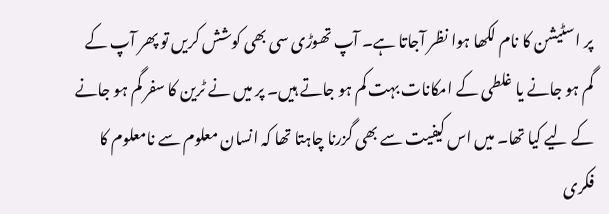پر اسٹیشن کا نام لکھا ہوا نظر آجاتا ہے۔ آپ تھوڑی سی بھی کوشش کریں تو پھر آپ کے گم ہو جانے یا غلطی کے امکانات بہت کم ہو جاتے ہیں۔ پر میں نے ٹرین کا سفر گم ہو جانے کے لیے کیا تھا۔ میں اس کیفیت سے بھی گزرنا چاہتا تھا کہ انسان معلوم سے نامعلوم کا فکری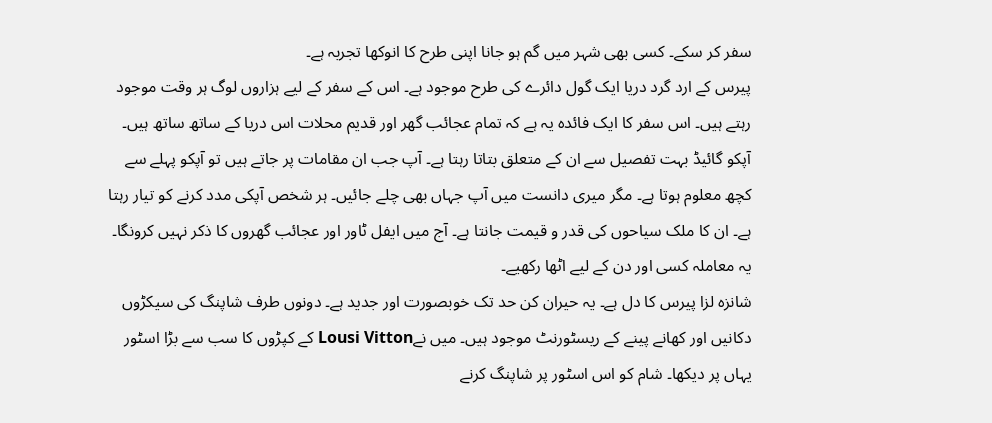سفر کر سکے۔ کسی بھی شہر میں گم ہو جانا اپنی طرح کا انوکھا تجربہ ہے۔
پیرس کے ارد گرد دریا ایک گول دائرے کی طرح موجود ہے۔ اس کے سفر کے لیے ہزاروں لوگ ہر وقت موجود رہتے ہیں۔ اس سفر کا ایک فائدہ یہ ہے کہ تمام عجائب گھر اور قدیم محلات اس دریا کے ساتھ ساتھ ہیں۔ آپکو گائیڈ بہت تفصیل سے ان کے متعلق بتاتا رہتا ہے۔ آپ جب ان مقامات پر جاتے ہیں تو آپکو پہلے سے کچھ معلوم ہوتا ہے۔ مگر میری دانست میں آپ جہاں بھی چلے جائیں۔ ہر شخص آپکی مدد کرنے کو تیار رہتا ہے۔ ان کا ملک سیاحوں کی قدر و قیمت جانتا ہے۔ آج میں ایفل ٹاور اور عجائب گھروں کا ذکر نہیں کرونگا۔ یہ معاملہ کسی اور دن کے لیے اٹھا رکھیے۔
شانزہ لزا پیرس کا دل ہے۔ یہ حیران کن حد تک خوبصورت اور جدید ہے۔ دونوں طرف شاپنگ کی سیکڑوں دکانیں اور کھانے پینے کے ریسٹورنٹ موجود ہیں۔ میں نےLousi Vitton کے کپڑوں کا سب سے بڑا اسٹور یہاں پر دیکھا۔ شام کو اس اسٹور پر شاپنگ کرنے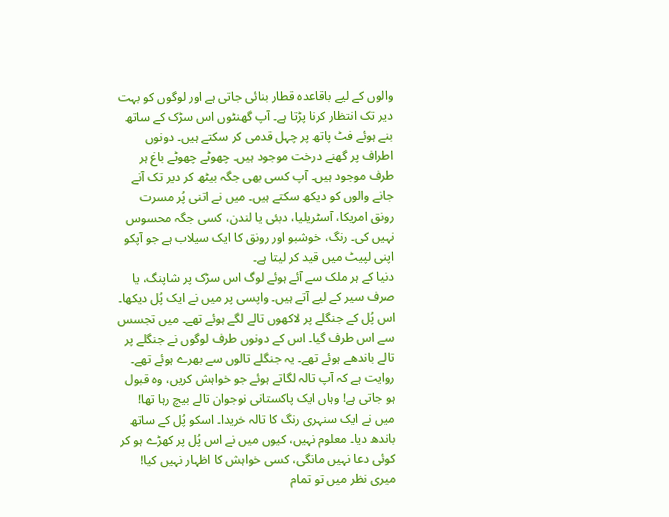والوں کے لیے باقاعدہ قطار بنائی جاتی ہے اور لوگوں کو بہت دیر تک انتظار کرنا پڑتا ہے۔ آپ گھنٹوں اس سڑک کے ساتھ بنے ہوئے فٹ پاتھ پر چہل قدمی کر سکتے ہیں۔ دونوں اطراف پر گھنے درخت موجود ہیں۔ چھوٹے چھوٹے باغ ہر طرف موجود ہیں۔ آپ کسی بھی جگہ بیٹھ کر دیر تک آنے جانے والوں کو دیکھ سکتے ہیں۔ میں نے اتنی پُر مسرت رونق امریکا، آسٹریلیا، دبئی یا لندن، کسی جگہ محسوس نہیں کی۔ رنگ، خوشبو اور رونق کا ایک سیلاب ہے جو آپکو اپنی لپیٹ میں قید کر لیتا ہے۔
دنیا کے ہر ملک سے آئے ہوئے لوگ اس سڑک پر شاپنگ، یا صرف سیر کے لیے آتے ہیں۔ واپسی پر میں نے ایک پُل دیکھا۔ اس پُل کے جنگلے پر لاکھوں تالے لگے ہوئے تھے۔ میں تجسس سے اس طرف گیا۔ اس کے دونوں طرف لوگوں نے جنگلے پر تالے باندھے ہوئے تھے۔ یہ جنگلے تالوں سے بھرے ہوئے تھے۔ روایت ہے کہ آپ تالہ لگاتے ہوئے جو خواہش کریں، وہ قبول ہو جاتی ہے! وہاں ایک پاکستانی نوجوان تالے بیچ رہا تھا! میں نے ایک سنہری رنگ کا تالہ خریدا۔ اسکو پُل کے ساتھ باندھ دیا۔ معلوم نہیں، کیوں میں نے اس پُل پر کھڑے ہو کر کوئی دعا نہیں مانگی، کسی خواہش کا اظہار نہیں کیا! میری نظر میں تو تمام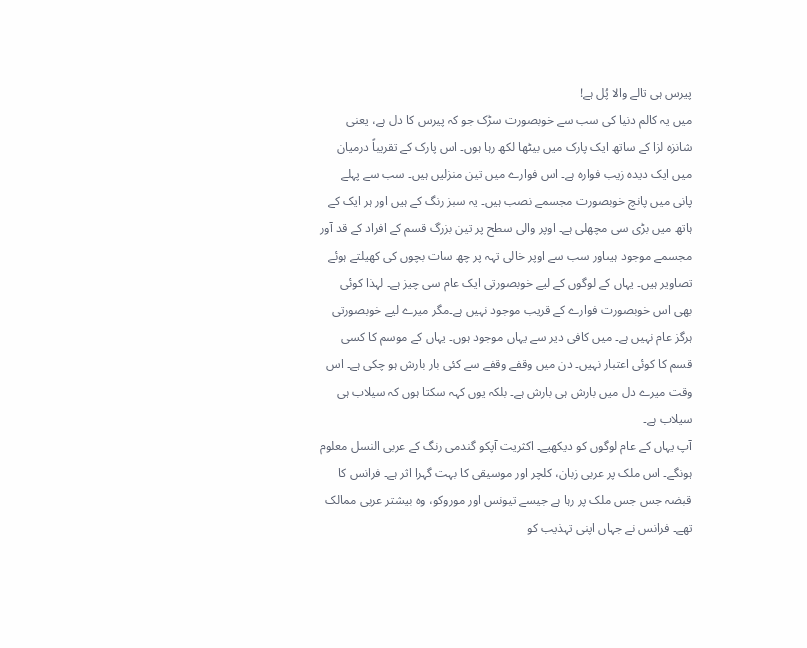پیرس ہی تالے والا پُل ہے!
میں یہ کالم دنیا کی سب سے خوبصورت سڑک جو کہ پیرس کا دل ہے، یعنی شانزہ لزا کے ساتھ ایک پارک میں بیٹھا لکھ رہا ہوں۔ اس پارک کے تقریباً درمیان میں ایک دیدہ زیب فوارہ ہے۔ اس فوارے میں تین منزلیں ہیں۔ سب سے پہلے پانی میں پانچ خوبصورت مجسمے نصب ہیں۔ یہ سبز رنگ کے ہیں اور ہر ایک کے ہاتھ میں بڑی سی مچھلی ہے۔ اوپر والی سطح پر تین بزرگ قسم کے افراد کے قد آور مجسمے موجود ہیںاور سب سے اوپر خالی تہہ پر چھ سات بچوں کی کھیلتے ہوئے تصاویر ہیں۔ یہاں کے لوگوں کے لیے خوبصورتی ایک عام سی چیز ہے۔ لہذا کوئی بھی اس خوبصورت فوارے کے قریب موجود نہیں ہے۔مگر میرے لیے خوبصورتی ہرگز عام نہیں ہے۔ میں کافی دیر سے یہاں موجود ہوں۔ یہاں کے موسم کا کسی قسم کا کوئی اعتبار نہیں۔ دن میں وقفے وقفے سے کئی بار بارش ہو چکی ہے۔ اس وقت میرے دل میں بارش ہی بارش ہے۔ بلکہ یوں کہہ سکتا ہوں کہ سیلاب ہی سیلاب ہے۔
آپ یہاں کے عام لوگوں کو دیکھیے۔ اکثریت آپکو گندمی رنگ کے عربی النسل معلوم ہونگے۔ اس ملک پر عربی زبان، کلچر اور موسیقی کا بہت گہرا اثر ہے۔ فرانس کا قبضہ جس جس ملک پر رہا ہے جیسے تیونس اور موروکو، وہ بیشتر عربی ممالک تھے۔ فرانس نے جہاں اپنی تہذیب کو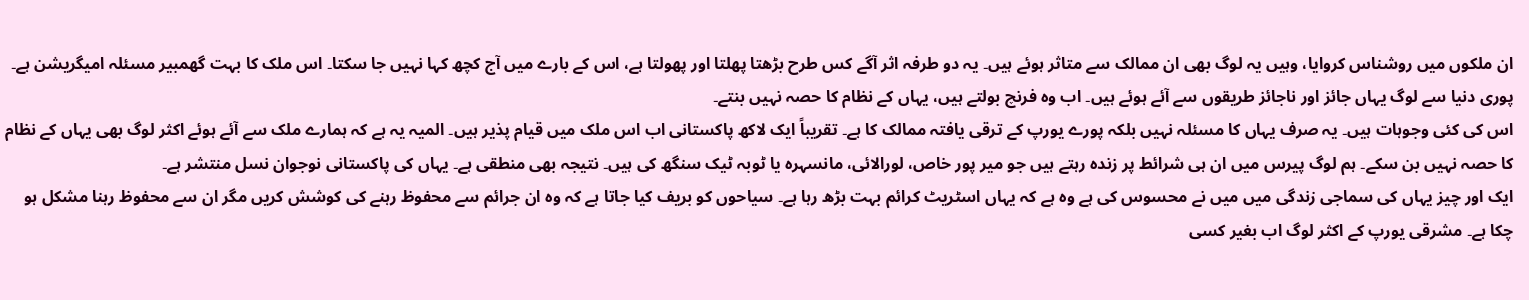ان ملکوں میں روشناس کروایا، وہیں یہ لوگ بھی ان ممالک سے متاثر ہوئے ہیں۔ یہ دو طرفہ اثر آگے کس طرح بڑھتا پھلتا اور پھولتا ہے، اس کے بارے میں آج کچھ کہا نہیں جا سکتا۔ اس ملک کا بہت گھمبیر مسئلہ امیگریشن ہے۔ پوری دنیا سے لوگ یہاں جائز اور ناجائز طریقوں سے آئے ہوئے ہیں۔ اب وہ فرنچ بولتے ہیں، یہاں کے نظام کا حصہ نہیں بنتے۔
اس کی کئی وجوہات ہیں۔ یہ صرف یہاں کا مسئلہ نہیں بلکہ پورے یورپ کے ترقی یافتہ ممالک کا ہے۔ تقریباً ایک لاکھ پاکستانی اب اس ملک میں قیام پذیر ہیں۔ المیہ یہ ہے کہ ہمارے ملک سے آئے ہوئے اکثر لوگ بھی یہاں کے نظام کا حصہ نہیں بن سکے۔ ہم لوگ پیرس میں ان ہی شرائط پر زندہ رہتے ہیں جو میر پور خاص، لورالائی، مانسہرہ یا ٹوبہ ٹیک سنگھ کی ہیں۔ نتیجہ بھی منطقی ہے۔ یہاں کی پاکستانی نوجوان نسل منتشر ہے۔
ایک اور چیز یہاں کی سماجی زندگی میں میں نے محسوس کی ہے وہ ہے کہ یہاں اسٹریٹ کرائم بہت بڑھ رہا ہے۔ سیاحوں کو بریف کیا جاتا ہے کہ وہ ان جرائم سے محفوظ رہنے کی کوشش کریں مگر ان سے محفوظ رہنا مشکل ہو چکا ہے۔ مشرقی یورپ کے اکثر لوگ اب بغیر کسی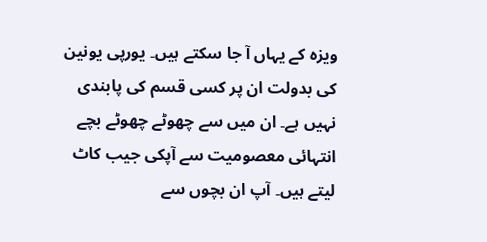ویزہ کے یہاں آ جا سکتے ہیں۔ یورپی یونین کی بدولت ان پر کسی قسم کی پابندی نہیں ہے۔ ان میں سے چھوٹے چھوٹے بچے انتہائی معصومیت سے آپکی جیب کاٹ لیتے ہیں۔ آپ ان بچوں سے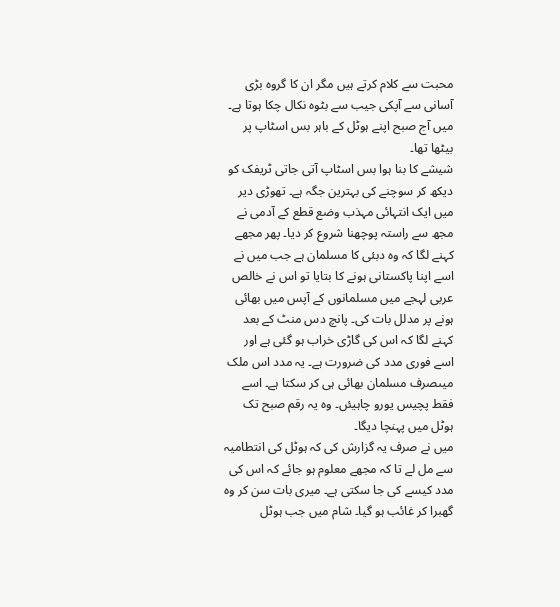محبت سے کلام کرتے ہیں مگر ان کا گروہ بڑی آسانی سے آپکی جیب سے بٹوہ نکال چکا ہوتا ہے۔ میں آج صبح اپنے ہوٹل کے باہر بس اسٹاپ پر بیٹھا تھا۔
شیشے کا بنا ہوا بس اسٹاپ آتی جاتی ٹریفک کو دیکھ کر سوچنے کی بہترین جگہ ہے۔ تھوڑی دیر میں ایک انتہائی مہذب وضع قطع کے آدمی نے مجھ سے راستہ پوچھنا شروع کر دیا۔ پھر مجھے کہنے لگا کہ وہ دبئی کا مسلمان ہے جب میں نے اسے اپنا پاکستانی ہونے کا بتایا تو اس نے خالص عربی لہجے میں مسلمانوں کے آپس میں بھائی ہونے پر مدلل بات کی۔ پانچ دس منٹ کے بعد کہنے لگا کہ اس کی گاڑی خراب ہو گئی ہے اور اسے فوری مدد کی ضرورت ہے۔ یہ مدد اس ملک میںصرف مسلمان بھائی ہی کر سکتا ہے۔ اسے فقط پچیس یورو چاہیئں۔ وہ یہ رقم صبح تک ہوٹل میں پہنچا دیگا۔
میں نے صرف یہ گزارش کی کہ ہوٹل کی انتطامیہ سے مل لے تا کہ مجھے معلوم ہو جائے کہ اس کی مدد کیسے کی جا سکتی ہے۔ میری بات سن کر وہ گھبرا کر غائب ہو گیا۔ شام میں جب ہوٹل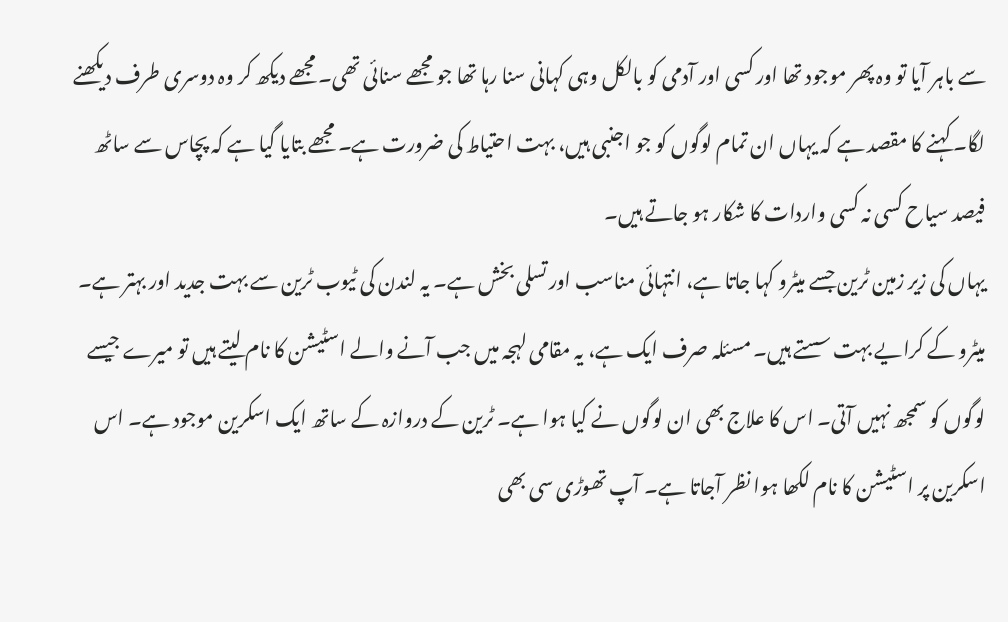سے باہر آیا تو وہ پھر موجود تھا اور کسی اور آدمی کو بالکل وہی کہانی سنا رہا تھا جو مجھے سنائی تھی۔ مجھے دیکھ کر وہ دوسری طرف دیکھنے لگا۔ کہنے کا مقصد ہے کہ یہاں ان تمام لوگوں کو جو اجنبی ہیں، بہت احتیاط کی ضرورت ہے۔ مجھے بتایا گیا ہے کہ پچاس سے ساٹھ فیصد سیاح کسی نہ کسی واردات کا شکار ہو جاتے ہیں۔
یہاں کی زیر زمین ٹرین جسے میٹرو کہا جاتا ہے، انتہائی مناسب اور تسلی بخش ہے۔ یہ لندن کی ٹیوب ٹرین سے بہت جدید اور بہتر ہے۔ میٹرو کے کرایے بہت سستے ہیں۔ مسئلہ صرف ایک ہے، یہ مقامی لہجہ میں جب آنے والے اسٹیشن کا نام لیتے ہیں تو میرے جیسے لوگوں کو سمجھ نہیں آتی۔ اس کا علاج بھی ان لوگوں نے کیا ہوا ہے۔ ٹرین کے دروازہ کے ساتھ ایک اسکرین موجود ہے۔ اس اسکرین پر اسٹیشن کا نام لکھا ہوا نظر آجاتا ہے۔ آپ تھوڑی سی بھی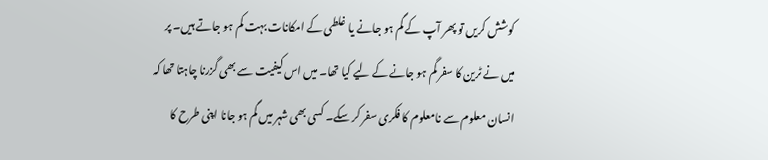کوشش کریں تو پھر آپ کے گم ہو جانے یا غلطی کے امکانات بہت کم ہو جاتے ہیں۔ پر میں نے ٹرین کا سفر گم ہو جانے کے لیے کیا تھا۔ میں اس کیفیت سے بھی گزرنا چاہتا تھا کہ انسان معلوم سے نامعلوم کا فکری سفر کر سکے۔ کسی بھی شہر میں گم ہو جانا اپنی طرح کا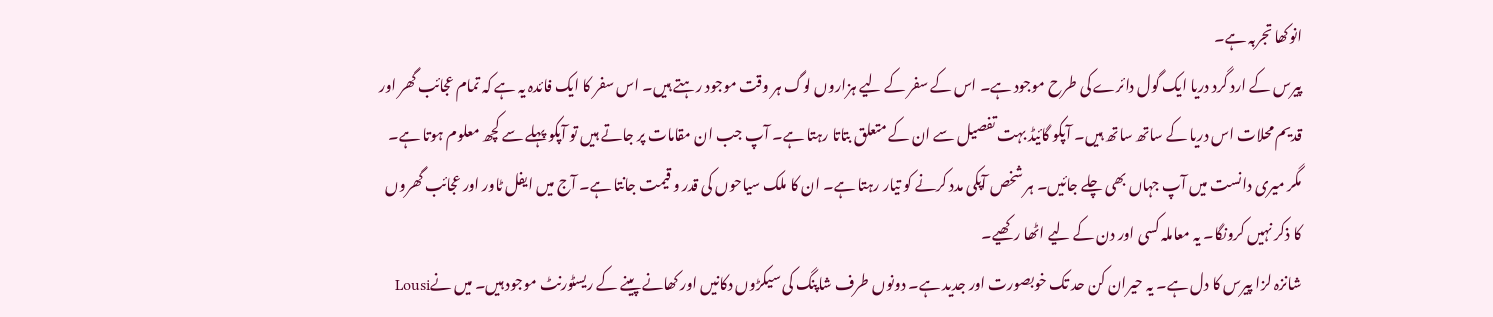انوکھا تجربہ ہے۔
پیرس کے ارد گرد دریا ایک گول دائرے کی طرح موجود ہے۔ اس کے سفر کے لیے ہزاروں لوگ ہر وقت موجود رہتے ہیں۔ اس سفر کا ایک فائدہ یہ ہے کہ تمام عجائب گھر اور قدیم محلات اس دریا کے ساتھ ساتھ ہیں۔ آپکو گائیڈ بہت تفصیل سے ان کے متعلق بتاتا رہتا ہے۔ آپ جب ان مقامات پر جاتے ہیں تو آپکو پہلے سے کچھ معلوم ہوتا ہے۔ مگر میری دانست میں آپ جہاں بھی چلے جائیں۔ ہر شخص آپکی مدد کرنے کو تیار رہتا ہے۔ ان کا ملک سیاحوں کی قدر و قیمت جانتا ہے۔ آج میں ایفل ٹاور اور عجائب گھروں کا ذکر نہیں کرونگا۔ یہ معاملہ کسی اور دن کے لیے اٹھا رکھیے۔
شانزہ لزا پیرس کا دل ہے۔ یہ حیران کن حد تک خوبصورت اور جدید ہے۔ دونوں طرف شاپنگ کی سیکڑوں دکانیں اور کھانے پینے کے ریسٹورنٹ موجود ہیں۔ میں نےLousi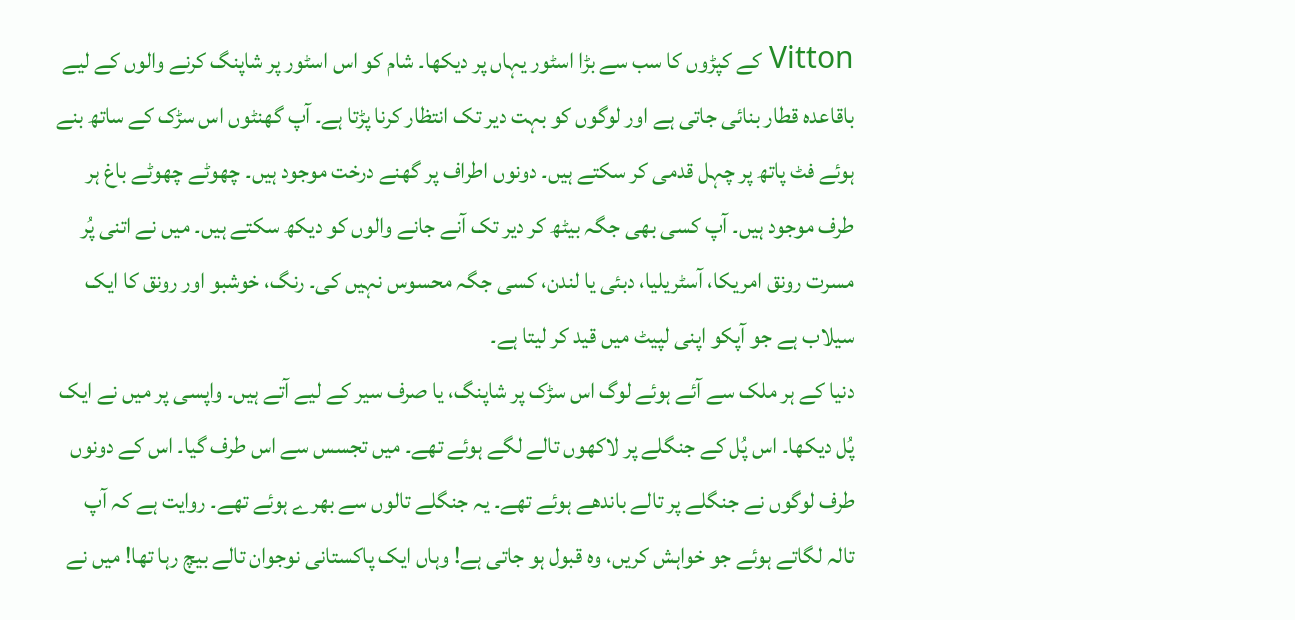Vitton کے کپڑوں کا سب سے بڑا اسٹور یہاں پر دیکھا۔ شام کو اس اسٹور پر شاپنگ کرنے والوں کے لیے باقاعدہ قطار بنائی جاتی ہے اور لوگوں کو بہت دیر تک انتظار کرنا پڑتا ہے۔ آپ گھنٹوں اس سڑک کے ساتھ بنے ہوئے فٹ پاتھ پر چہل قدمی کر سکتے ہیں۔ دونوں اطراف پر گھنے درخت موجود ہیں۔ چھوٹے چھوٹے باغ ہر طرف موجود ہیں۔ آپ کسی بھی جگہ بیٹھ کر دیر تک آنے جانے والوں کو دیکھ سکتے ہیں۔ میں نے اتنی پُر مسرت رونق امریکا، آسٹریلیا، دبئی یا لندن، کسی جگہ محسوس نہیں کی۔ رنگ، خوشبو اور رونق کا ایک سیلاب ہے جو آپکو اپنی لپیٹ میں قید کر لیتا ہے۔
دنیا کے ہر ملک سے آئے ہوئے لوگ اس سڑک پر شاپنگ، یا صرف سیر کے لیے آتے ہیں۔ واپسی پر میں نے ایک پُل دیکھا۔ اس پُل کے جنگلے پر لاکھوں تالے لگے ہوئے تھے۔ میں تجسس سے اس طرف گیا۔ اس کے دونوں طرف لوگوں نے جنگلے پر تالے باندھے ہوئے تھے۔ یہ جنگلے تالوں سے بھرے ہوئے تھے۔ روایت ہے کہ آپ تالہ لگاتے ہوئے جو خواہش کریں، وہ قبول ہو جاتی ہے! وہاں ایک پاکستانی نوجوان تالے بیچ رہا تھا! میں نے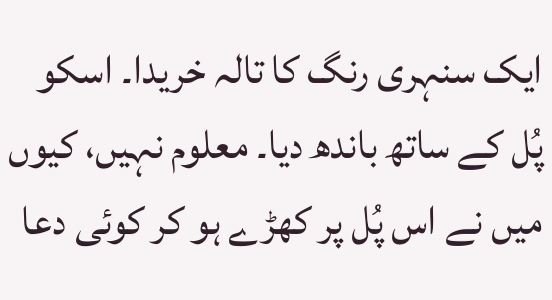ایک سنہری رنگ کا تالہ خریدا۔ اسکو پُل کے ساتھ باندھ دیا۔ معلوم نہیں، کیوں میں نے اس پُل پر کھڑے ہو کر کوئی دعا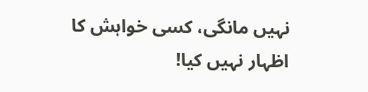نہیں مانگی، کسی خواہش کا اظہار نہیں کیا!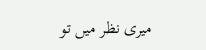میری نظر میں تو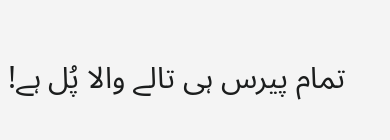تمام پیرس ہی تالے والا پُل ہے!